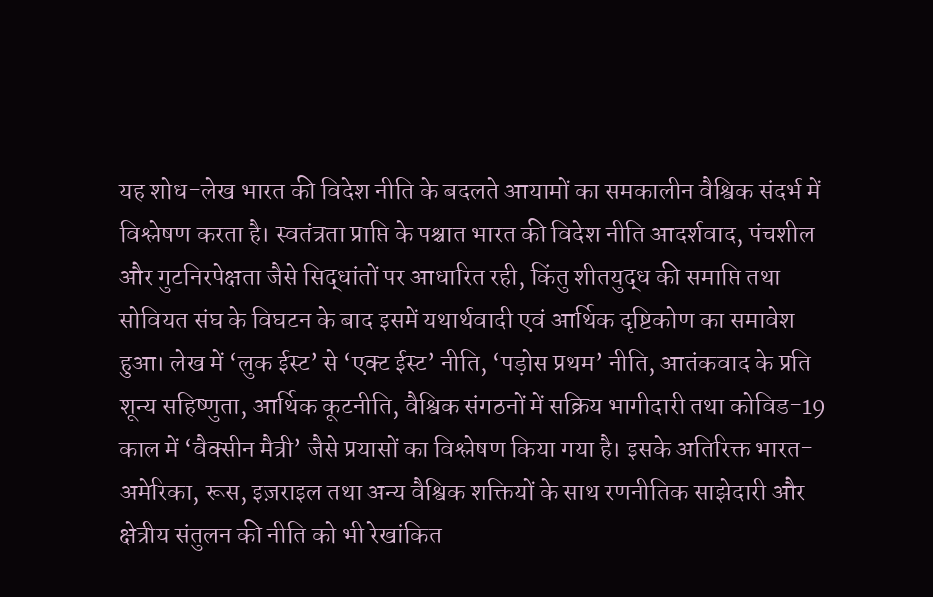यह शोध-लेख भारत की विदेश नीति के बदलते आयामों का समकालीन वैश्विक संदर्भ में विश्लेषण करता है। स्वतंत्रता प्राप्ति के पश्चात भारत की विदेश नीति आदर्शवाद, पंचशील और गुटनिरपेक्षता जैसे सिद्धांतों पर आधारित रही, किंतु शीतयुद्ध की समाप्ति तथा सोवियत संघ के विघटन के बाद इसमें यथार्थवादी एवं आर्थिक दृष्टिकोण का समावेश हुआ। लेख में ‘लुक ईस्ट’ से ‘एक्ट ईस्ट’ नीति, ‘पड़ोस प्रथम’ नीति, आतंकवाद के प्रति शून्य सहिष्णुता, आर्थिक कूटनीति, वैश्विक संगठनों में सक्रिय भागीदारी तथा कोविड-19 काल में ‘वैक्सीन मैत्री’ जैसे प्रयासों का विश्लेषण किया गया है। इसके अतिरिक्त भारत-अमेरिका, रूस, इज़राइल तथा अन्य वैश्विक शक्तियों के साथ रणनीतिक साझेदारी और क्षेत्रीय संतुलन की नीति को भी रेखांकित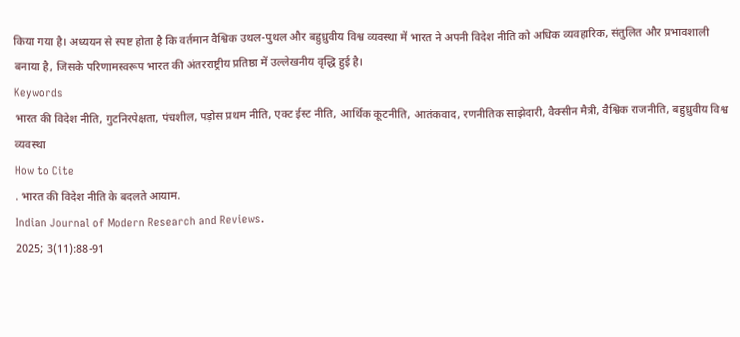किया गया है। अध्ययन से स्पष्ट होता है कि वर्तमान वैश्विक उथल-पुथल और बहुध्रुवीय विश्व व्यवस्था में भारत ने अपनी विदेश नीति को अधिक व्यवहारिक, संतुलित और प्रभावशाली बनाया है, जिसके परिणामस्वरूप भारत की अंतरराष्ट्रीय प्रतिष्ठा में उल्लेखनीय वृद्धि हुई है।
Keywords
भारत की विदेश नीति, गुटनिरपेक्षता, पंचशील, पड़ोस प्रथम नीति, एक्ट ईस्ट नीति, आर्थिक कूटनीति, आतंकवाद, रणनीतिक साझेदारी, वैक्सीन मैत्री, वैश्विक राजनीति, बहुध्रुवीय विश्व व्यवस्था
How to Cite
. भारत की विदेश नीति के बदलते आयाम.
Indian Journal of Modern Research and Reviews.
2025; 3(11):88-91